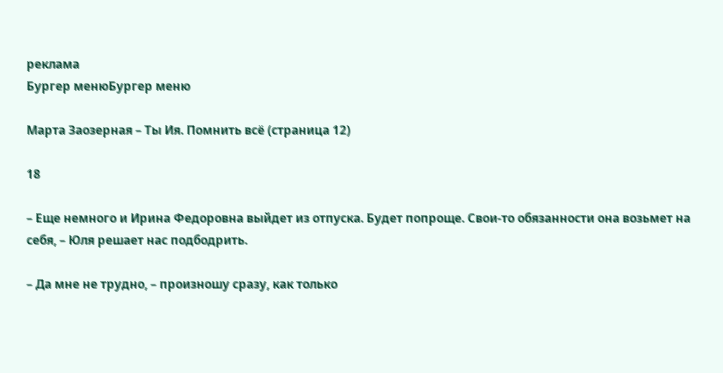реклама
Бургер менюБургер меню

Марта Заозерная – Ты Ия. Помнить всё (страница 12)

18

– Еще немного и Ирина Федоровна выйдет из отпуска. Будет попроще. Свои-то обязанности она возьмет на себя, – Юля решает нас подбодрить.

– Да мне не трудно, – произношу сразу, как только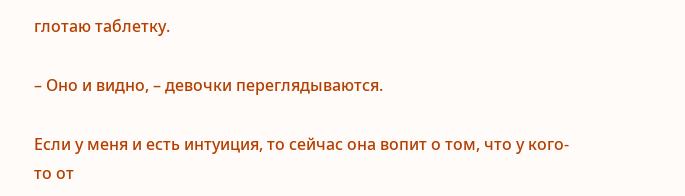глотаю таблетку.

– Оно и видно, – девочки переглядываются.

Если у меня и есть интуиция, то сейчас она вопит о том, что у кого-то от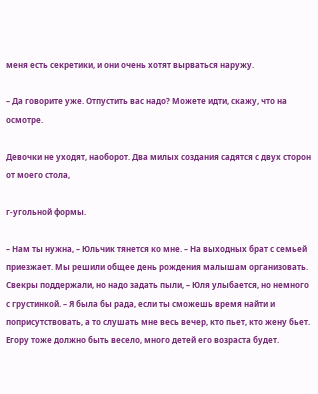меня есть секретики, и они очень хотят вырваться наружу.

– Да говорите уже. Отпустить вас надо? Можете идти, скажу, что на осмотре.

Девочки не уходят, наоборот. Два милых создания садятся с двух сторон от моего стола,

г-угольной формы.

– Нам ты нужна, – Юльчик тянется ко мне. – На выходных брат с семьей приезжает. Мы решили общее день рождения малышам организовать. Свекры поддержали, но надо задать пыли, – Юля улыбается, но немного с грустинкой. – Я была бы рада, если ты сможешь время найти и поприсутствовать, а то слушать мне весь вечер, кто пьет, кто жену бьет. Егору тоже должно быть весело, много детей его возраста будет.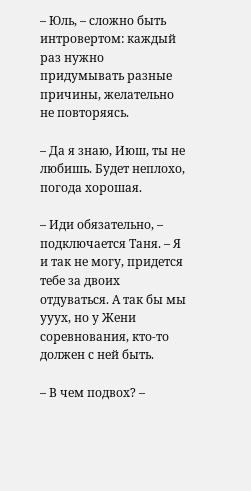– Юль, – сложно быть интровертом: каждый раз нужно придумывать разные причины, желательно не повторяясь.

– Да я знаю, Июш, ты не любишь. Будет неплохо, погода хорошая.

– Иди обязательно, – подключается Таня. – Я и так не могу, придется тебе за двоих отдуваться. А так бы мы ууух, но у Жени соревнования, кто-то должен с ней быть.

– В чем подвох? –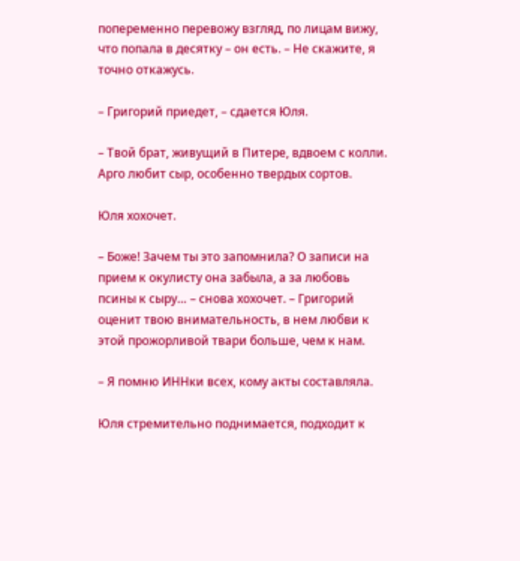попеременно перевожу взгляд, по лицам вижу, что попала в десятку – он есть. – Не скажите, я точно откажусь.

– Григорий приедет, – сдается Юля.

– Твой брат, живущий в Питере, вдвоем с колли. Арго любит сыр, особенно твердых сортов.

Юля хохочет.

– Боже! Зачем ты это запомнила? О записи на прием к окулисту она забыла, а за любовь псины к сыру… – снова хохочет. – Григорий оценит твою внимательность, в нем любви к этой прожорливой твари больше, чем к нам.

– Я помню ИННки всех, кому акты составляла.

Юля стремительно поднимается, подходит к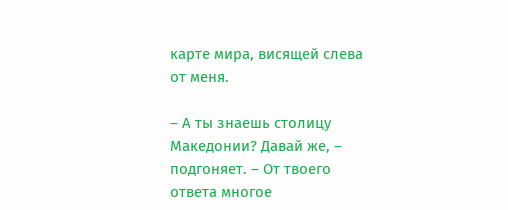карте мира, висящей слева от меня.

– А ты знаешь столицу Македонии? Давай же, – подгоняет. – От твоего ответа многое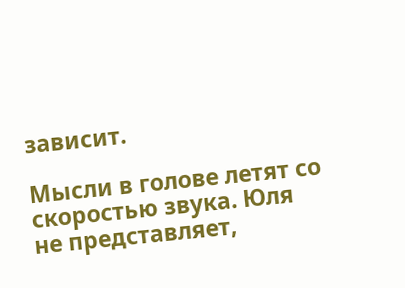зависит.

Мысли в голове летят со скоростью звука. Юля не представляет,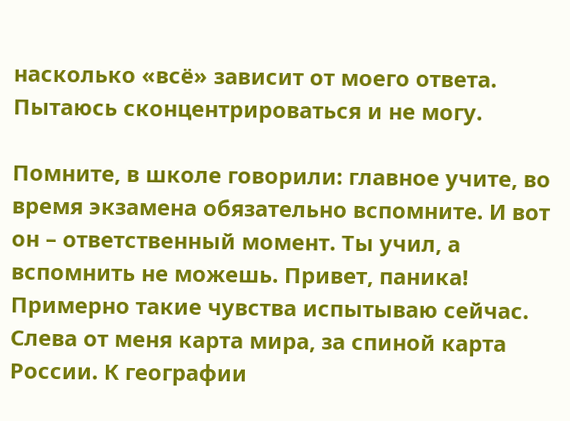насколько «всё» зависит от моего ответа. Пытаюсь сконцентрироваться и не могу.

Помните, в школе говорили: главное учите, во время экзамена обязательно вспомните. И вот он – ответственный момент. Ты учил, а вспомнить не можешь. Привет, паника! Примерно такие чувства испытываю сейчас. Слева от меня карта мира, за спиной карта России. К географии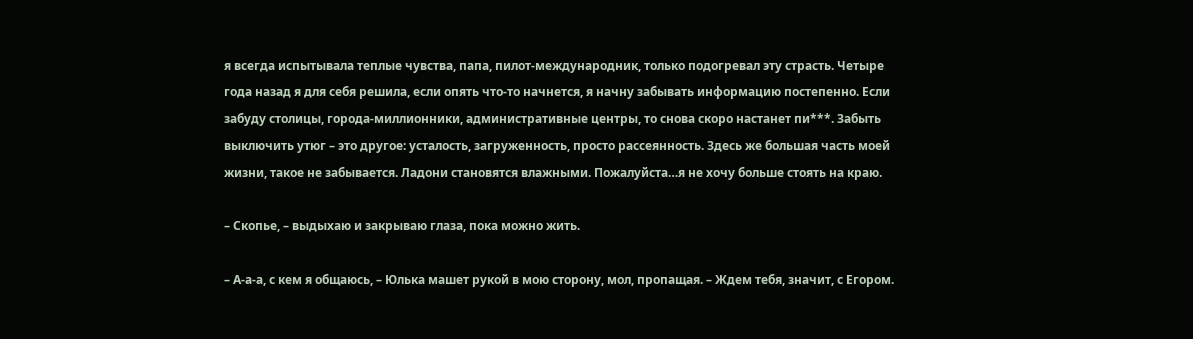я всегда испытывала теплые чувства, папа, пилот-международник, только подогревал эту страсть. Четыре года назад я для себя решила, если опять что-то начнется, я начну забывать информацию постепенно. Если забуду столицы, города-миллионники, административные центры, то снова скоро настанет пи***. Забыть выключить утюг – это другое: усталость, загруженность, просто рассеянность. Здесь же большая часть моей жизни, такое не забывается. Ладони становятся влажными. Пожалуйста…я не хочу больше стоять на краю.

– Скопье, – выдыхаю и закрываю глаза, пока можно жить.

– А-а-а, с кем я общаюсь, – Юлька машет рукой в мою сторону, мол, пропащая. – Ждем тебя, значит, с Егором.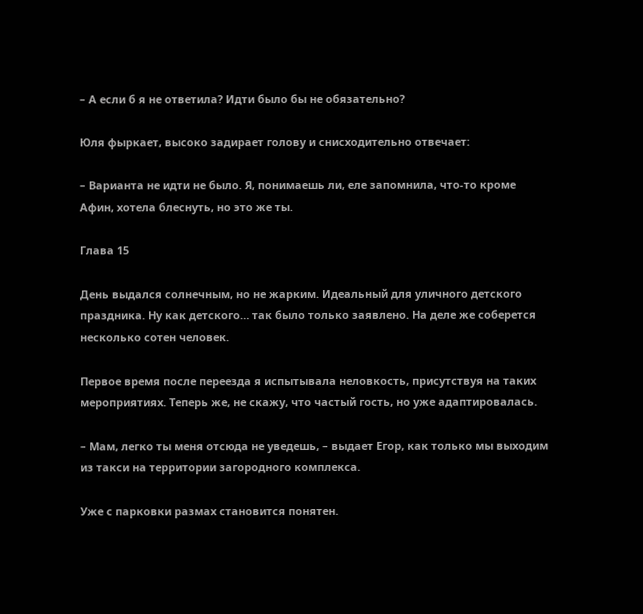– А если б я не ответила? Идти было бы не обязательно?

Юля фыркает, высоко задирает голову и снисходительно отвечает:

– Варианта не идти не было. Я, понимаешь ли, еле запомнила, что-то кроме Афин, хотела блеснуть, но это же ты.

Глава 15

День выдался солнечным, но не жарким. Идеальный для уличного детского праздника. Ну как детского… так было только заявлено. На деле же соберется несколько сотен человек.

Первое время после переезда я испытывала неловкость, присутствуя на таких мероприятиях. Теперь же, не скажу, что частый гость, но уже адаптировалась.

– Мам, легко ты меня отсюда не уведешь, – выдает Егор, как только мы выходим из такси на территории загородного комплекса.

Уже с парковки размах становится понятен.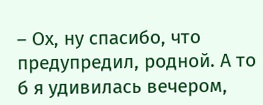– Ох, ну спасибо, что предупредил, родной. А то б я удивилась вечером,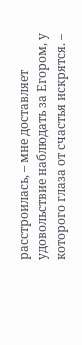расстроилась, – мне доставляет удовольствие наблюдать за Егором, у которого глаза от счастья искрятся. –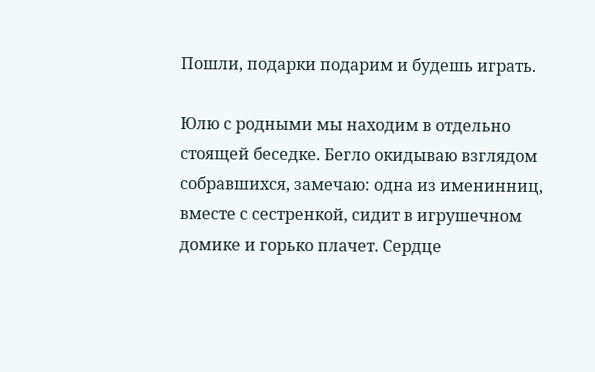Пошли, подарки подарим и будешь играть.

Юлю с родными мы находим в отдельно стоящей беседке. Бегло окидываю взглядом собравшихся, замечаю: одна из именинниц, вместе с сестренкой, сидит в игрушечном домике и горько плачет. Сердце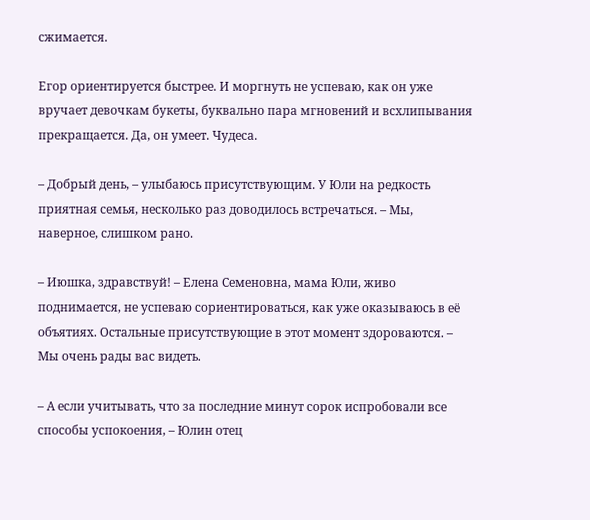сжимается.

Егор ориентируется быстрее. И моргнуть не успеваю, как он уже вручает девочкам букеты, буквально пара мгновений и всхлипывания прекращается. Да, он умеет. Чудеса.

– Добрый день, – улыбаюсь присутствующим. У Юли на редкость приятная семья, несколько раз доводилось встречаться. – Мы, наверное, слишком рано.

– Июшка, здравствуй! – Елена Семеновна, мама Юли, живо поднимается, не успеваю сориентироваться, как уже оказываюсь в её объятиях. Остальные присутствующие в этот момент здороваются. – Мы очень рады вас видеть.

– А если учитывать, что за последние минут сорок испробовали все способы успокоения, – Юлин отец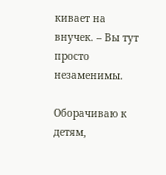кивает на внучек. – Вы тут просто незаменимы.

Оборачиваю к детям,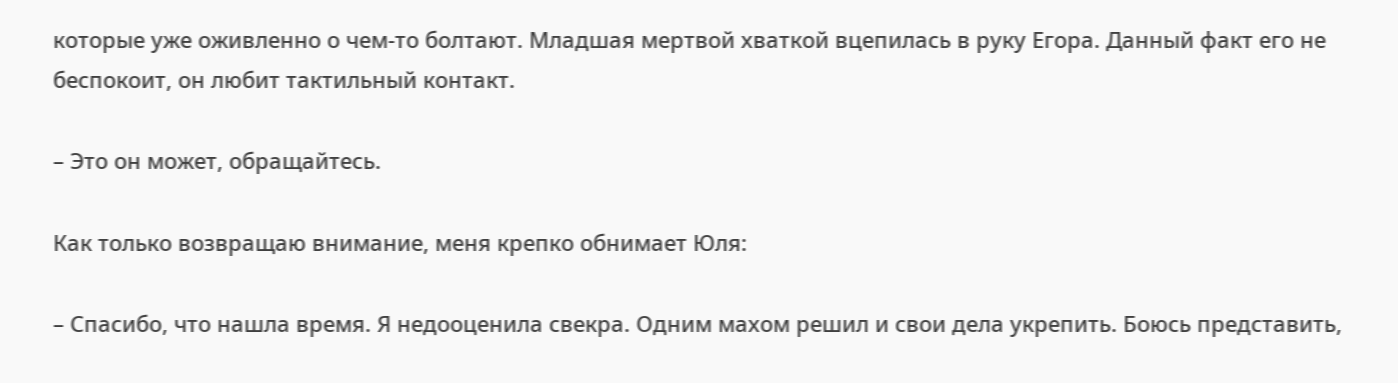которые уже оживленно о чем-то болтают. Младшая мертвой хваткой вцепилась в руку Егора. Данный факт его не беспокоит, он любит тактильный контакт.

– Это он может, обращайтесь.

Как только возвращаю внимание, меня крепко обнимает Юля:

– Спасибо, что нашла время. Я недооценила свекра. Одним махом решил и свои дела укрепить. Боюсь представить,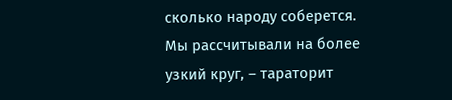сколько народу соберется. Мы рассчитывали на более узкий круг, – тараторит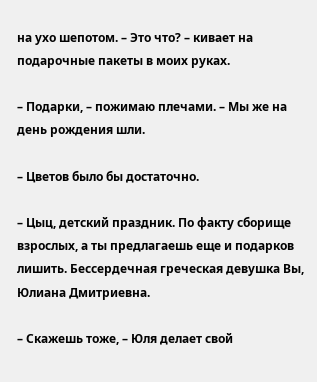на ухо шепотом. – Это что? – кивает на подарочные пакеты в моих руках.

– Подарки, – пожимаю плечами. – Мы же на день рождения шли.

– Цветов было бы достаточно.

– Цыц, детский праздник. По факту сборище взрослых, а ты предлагаешь еще и подарков лишить. Бессердечная греческая девушка Вы, Юлиана Дмитриевна.

– Скажешь тоже, – Юля делает свой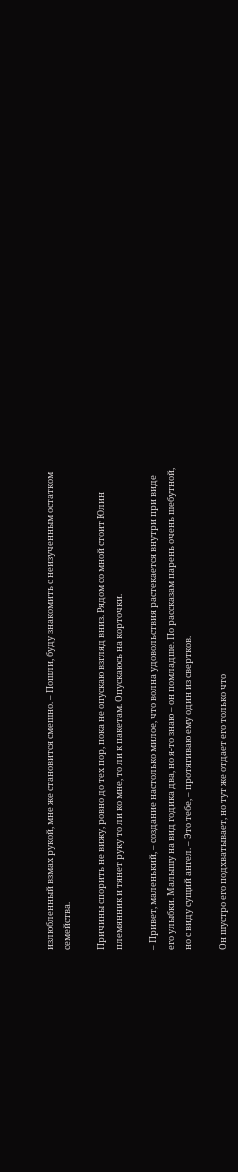излюбленный взмах рукой, мне же становится смешно. – Пошли, буду знакомить с неизученным остатком семейства.

Причины спорить не вижу, ровно до тех пор, пока не опускаю взгляд вниз. Рядом со мной стоит Юлин племянник и тянет руку то ли ко мне, то ли к пакетам. Опускаюсь на корточки.

– Привет, маленький, – создание настолько милое, что волна удовольствия растекается внутри при виде его улыбки. Малышу на вид годика два, но я-то знаю – он помладше. По рассказам парень очень шебутной, но с виду сущий ангел. – Это тебе, – протягиваю ему один из свертков.

Он шустро его подхватывает, но тут же отдает его только что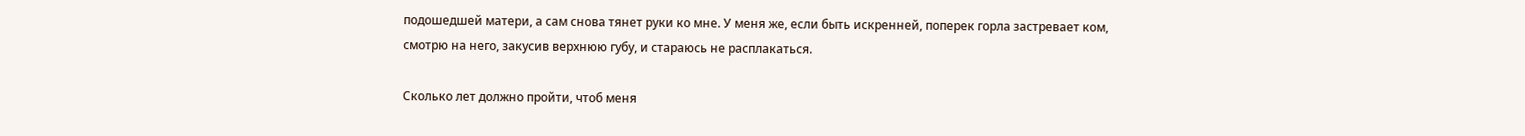подошедшей матери, а сам снова тянет руки ко мне. У меня же, если быть искренней, поперек горла застревает ком, смотрю на него, закусив верхнюю губу, и стараюсь не расплакаться.

Сколько лет должно пройти, чтоб меня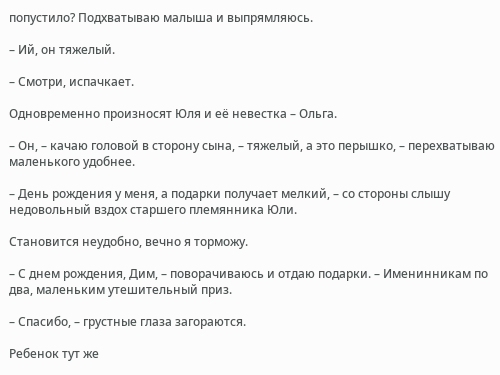попустило? Подхватываю малыша и выпрямляюсь.

– Ий, он тяжелый.

– Смотри, испачкает.

Одновременно произносят Юля и её невестка – Ольга.

– Он, – качаю головой в сторону сына, – тяжелый, а это перышко, – перехватываю маленького удобнее.

– День рождения у меня, а подарки получает мелкий, – со стороны слышу недовольный вздох старшего племянника Юли.

Становится неудобно, вечно я торможу.

– С днем рождения, Дим, – поворачиваюсь и отдаю подарки. – Именинникам по два, маленьким утешительный приз.

– Спасибо, – грустные глаза загораются.

Ребенок тут же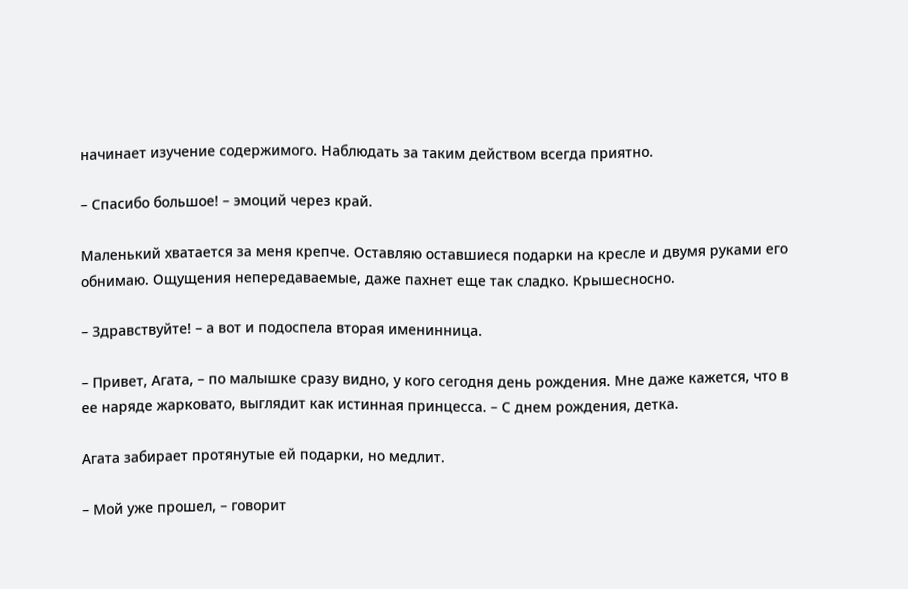начинает изучение содержимого. Наблюдать за таким действом всегда приятно.

– Спасибо большое! – эмоций через край.

Маленький хватается за меня крепче. Оставляю оставшиеся подарки на кресле и двумя руками его обнимаю. Ощущения непередаваемые, даже пахнет еще так сладко. Крышесносно.

– Здравствуйте! – а вот и подоспела вторая именинница.

– Привет, Агата, – по малышке сразу видно, у кого сегодня день рождения. Мне даже кажется, что в ее наряде жарковато, выглядит как истинная принцесса. – С днем рождения, детка.

Агата забирает протянутые ей подарки, но медлит.

– Мой уже прошел, – говорит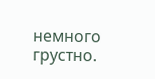немного грустно.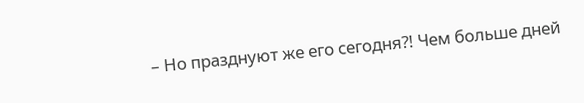– Но празднуют же его сегодня?! Чем больше дней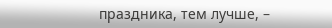праздника, тем лучше, –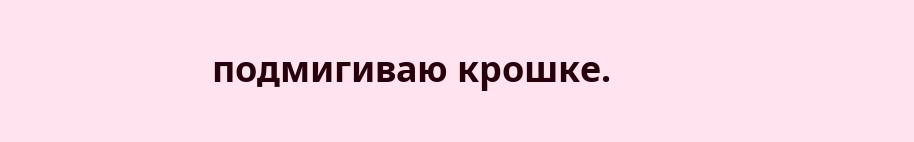подмигиваю крошке.